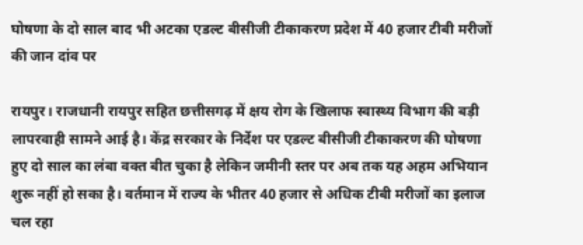घोषणा के दो साल बाद भी अटका एडल्ट बीसीजी टीकाकरण प्रदेश में 40 हजार टीबी मरीजों की जान दांव पर

रायपुर। राजधानी रायपुर सहित छत्तीसगढ़ में क्षय रोग के खिलाफ स्वास्थ्य विभाग की बड़ी लापरवाही सामने आई है। केंद्र सरकार के निर्देश पर एडल्ट बीसीजी टीकाकरण की घोषणा हुए दो साल का लंबा वक्त बीत चुका है लेकिन जमीनी स्तर पर अब तक यह अहम अभियान शुरू नहीं हो सका है। वर्तमान में राज्य के भीतर 40 हजार से अधिक टीबी मरीजों का इलाज चल रहा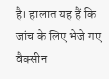है। हालात यह हैं कि जांच के लिए भेजे गए वैक्सीन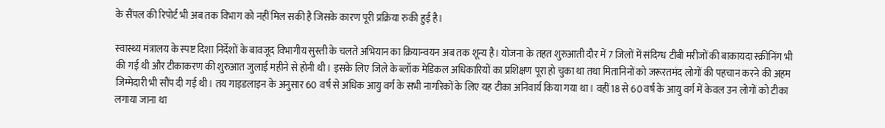के सैंपल की रिपोर्ट भी अब तक विभाग को नहीं मिल सकी है जिसके कारण पूरी प्रक्रिया रुकी हुई है।

स्वास्थ्य मंत्रालय के स्पष्ट दिशा निर्देशों के बावजूद विभागीय सुस्ती के चलते अभियान का क्रियान्वयन अब तक शून्य है। योजना के तहत शुरुआती दौर में 7 जिलों में संदिग्ध टीबी मरीजों की बाकायदा स्क्रीनिंग भी की गई थी और टीकाकरण की शुरुआत जुलाई महीने से होनी थी। इसके लिए जिले के ब्लॉक मेडिकल अधिकारियों का प्रशिक्षण पूरा हो चुका था तथा मितानिनों को जरूरतमंद लोगों की पहचान करने की अहम जिम्मेदारी भी सौंप दी गई थी। तय गाइडलाइन के अनुसार 60 वर्ष से अधिक आयु वर्ग के सभी नागरिकों के लिए यह टीका अनिवार्य किया गया था। वहीं 18 से 60 वर्ष के आयु वर्ग में केवल उन लोगों को टीका लगाया जाना था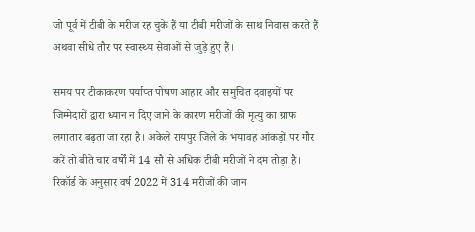जो पूर्व में टीबी के मरीज रह चुके हैं या टीबी मरीजों के साथ निवास करते हैं अथवा सीधे तौर पर स्वास्थ्य सेवाओं से जुड़े हुए हैं।

समय पर टीकाकरण पर्याप्त पोषण आहार और समुचित दवाइयों पर जिम्मेदारों द्वारा ध्यान न दिए जाने के कारण मरीजों की मृत्यु का ग्राफ लगातार बढ़ता जा रहा है। अकेले रायपुर जिले के भयावह आंकड़ों पर गौर करें तो बीते चार वर्षों में 14 सौ से अधिक टीबी मरीजों ने दम तोड़ा है। रिकॉर्ड के अनुसार वर्ष 2022 में 314 मरीजों की जान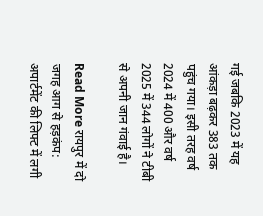गई जबकि 2023 में यह आंकड़ा बढ़कर 383 तक पहुंच गया। इसी तरह वर्ष 2024 में 400 और वर्ष 2025 में 344 लोगों ने टीबी से अपनी जान गंवाई है।

Read More रायपुर में दो जगह आग से हड़कंप: अपार्टमेंट की लिफ्ट में लगी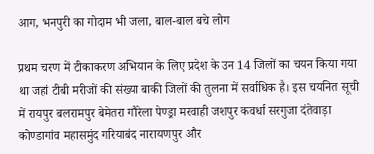आग, भनपुरी का गोदाम भी जला, बाल-बाल बचे लोग

प्रथम चरण में टीकाकरण अभियान के लिए प्रदेश के उन 14 जिलों का चयन किया गया था जहां टीबी मरीजों की संख्या बाकी जिलों की तुलना में सर्वाधिक है। इस चयनित सूची में रायपुर बलरामपुर बेमेतरा गौरेला पेण्ड्रा मरवाही जशपुर कवर्धा सरगुजा दंतेवाड़ा कोण्डागांव महासमुंद गरियाबंद नारायणपुर और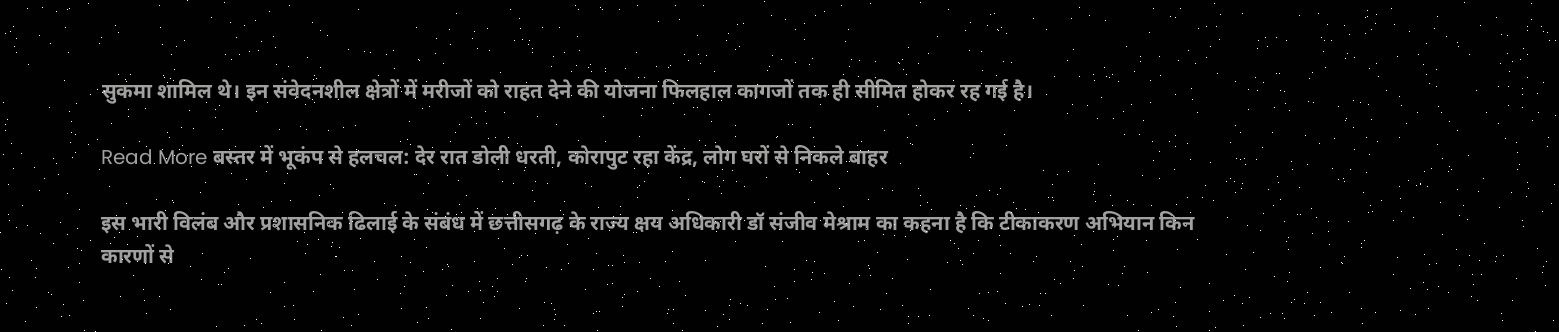सुकमा शामिल थे। इन संवेदनशील क्षेत्रों में मरीजों को राहत देने की योजना फिलहाल कागजों तक ही सीमित होकर रह गई है।

Read More बस्तर में भूकंप से हलचल: देर रात डोली धरती, कोरापुट रहा केंद्र, लोग घरों से निकले बाहर

इस भारी विलंब और प्रशासनिक ढिलाई के संबंध में छत्तीसगढ़ के राज्य क्षय अधिकारी डॉ संजीव मेश्राम का कहना है कि टीकाकरण अभियान किन कारणों से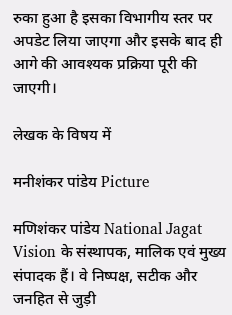रुका हुआ है इसका विभागीय स्तर पर अपडेट लिया जाएगा और इसके बाद ही आगे की आवश्यक प्रक्रिया पूरी की जाएगी।

लेखक के विषय में

मनीशंकर पांडेय Picture

मणिशंकर पांडेय National Jagat Vision के संस्थापक, मालिक एवं मुख्य संपादक हैं। वे निष्पक्ष, सटीक और जनहित से जुड़ी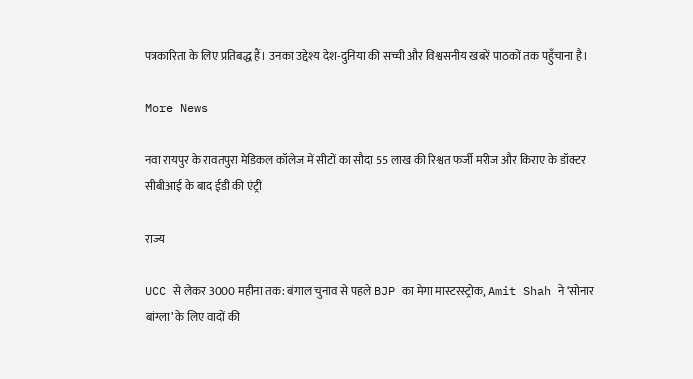पत्रकारिता के लिए प्रतिबद्ध हैं। उनका उद्देश्य देश-दुनिया की सच्ची और विश्वसनीय खबरें पाठकों तक पहुँचाना है।

More News

नवा रायपुर के रावतपुरा मेडिकल कॉलेज में सीटों का सौदा 55 लाख की रिश्वत फर्जी मरीज और किराए के डॉक्टर सीबीआई के बाद ईडी की एंट्री

राज्य

UCC से लेकर 3000 महीना तक: बंगाल चुनाव से पहले BJP का मेगा मास्टरस्ट्रोक, Amit Shah ने ‘सोनार बांग्ला’ के लिए वादों की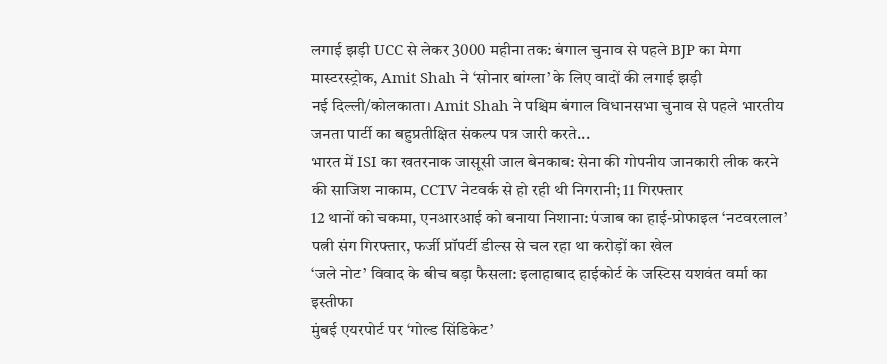लगाई झड़ी UCC से लेकर 3000 महीना तक: बंगाल चुनाव से पहले BJP का मेगा मास्टरस्ट्रोक, Amit Shah ने ‘सोनार बांग्ला’ के लिए वादों की लगाई झड़ी
नई दिल्ली/कोलकाता। Amit Shah ने पश्चिम बंगाल विधानसभा चुनाव से पहले भारतीय जनता पार्टी का बहुप्रतीक्षित संकल्प पत्र जारी करते...
भारत में ISI का खतरनाक जासूसी जाल बेनकाब: सेना की गोपनीय जानकारी लीक करने की साजिश नाकाम, CCTV नेटवर्क से हो रही थी निगरानी; 11 गिरफ्तार
12 थानों को चकमा, एनआरआई को बनाया निशाना: पंजाब का हाई-प्रोफाइल ‘नटवरलाल’ पत्नी संग गिरफ्तार, फर्जी प्रॉपर्टी डील्स से चल रहा था करोड़ों का खेल
‘जले नोट’ विवाद के बीच बड़ा फैसला: इलाहाबाद हाईकोर्ट के जस्टिस यशवंत वर्मा का इस्तीफा
मुंबई एयरपोर्ट पर ‘गोल्ड सिंडिकेट’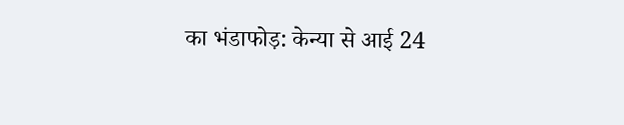का भंडाफोड़: केन्या से आई 24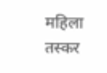महिला तस्कर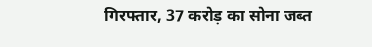गिरफ्तार, 37 करोड़ का सोना जब्त